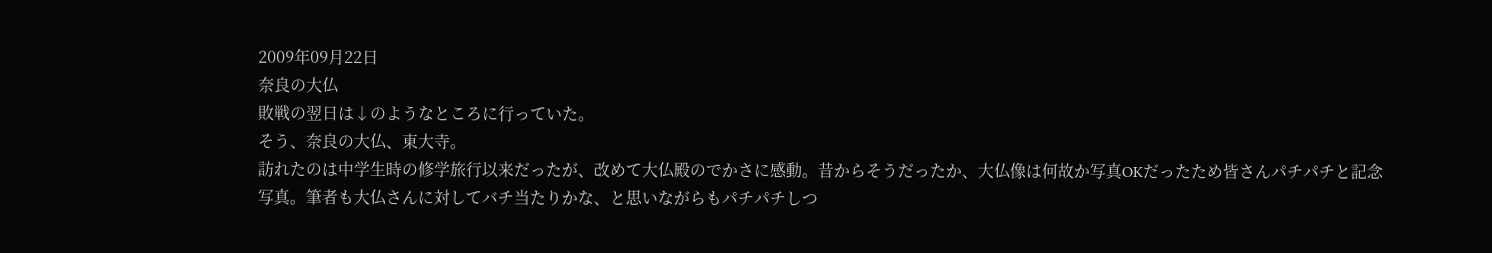2009年09月22日
奈良の大仏
敗戦の翌日は↓のようなところに行っていた。
そう、奈良の大仏、東大寺。
訪れたのは中学生時の修学旅行以来だったが、改めて大仏殿のでかさに感動。昔からそうだったか、大仏像は何故か写真OKだったため皆さんパチパチと記念写真。筆者も大仏さんに対してバチ当たりかな、と思いながらもパチパチしつ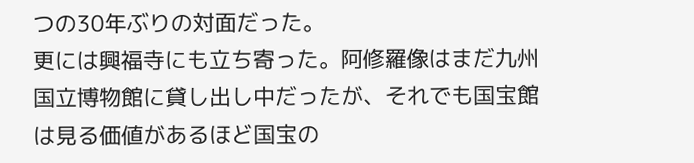つの30年ぶりの対面だった。
更には興福寺にも立ち寄った。阿修羅像はまだ九州国立博物館に貸し出し中だったが、それでも国宝館は見る価値があるほど国宝の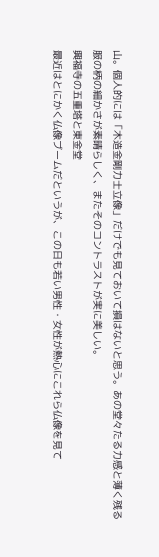山。個人的には「木造金剛力士立像」だけでも見ておいて損はないと思う。あの堂々たる力感と薄く残る服の柄の細かさが素晴らしく、またそのコントラストが実に美しい。
興福寺の五重塔と東金堂
最近はとにかく仏像ブームだというが、この日も若い男性・女性が熱心にこれら仏像を見て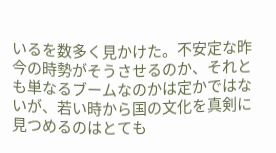いるを数多く見かけた。不安定な昨今の時勢がそうさせるのか、それとも単なるブームなのかは定かではないが、若い時から国の文化を真剣に見つめるのはとても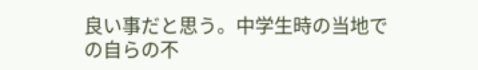良い事だと思う。中学生時の当地での自らの不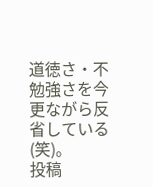道徳さ・不勉強さを今更ながら反省している(笑)。
投稿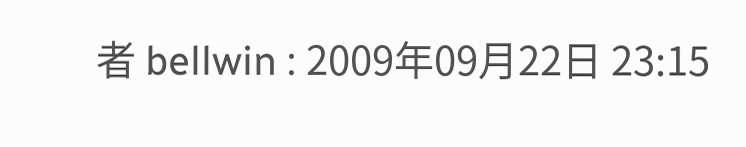者 bellwin : 2009年09月22日 23:15